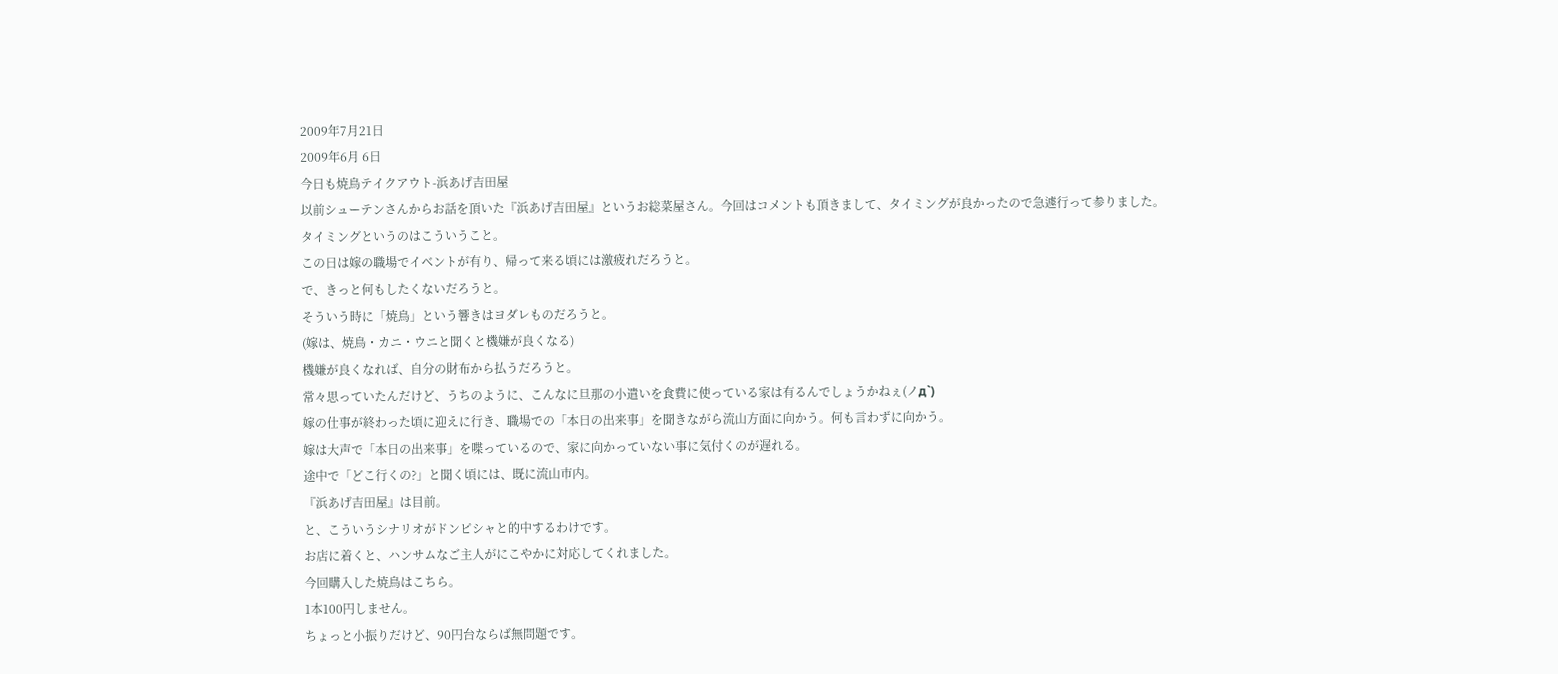2009年7月21日
2009年6月 6日
今日も焼鳥テイクアウト-浜あげ吉田屋
以前シューテンさんからお話を頂いた『浜あげ吉田屋』というお総菜屋さん。今回はコメントも頂きまして、タイミングが良かったので急遽行って参りました。
タイミングというのはこういうこと。
この日は嫁の職場でイベントが有り、帰って来る頃には激疲れだろうと。
で、きっと何もしたくないだろうと。
そういう時に「焼鳥」という響きはヨダレものだろうと。
(嫁は、焼鳥・カニ・ウニと聞くと機嫌が良くなる)
機嫌が良くなれば、自分の財布から払うだろうと。
常々思っていたんだけど、うちのように、こんなに旦那の小遣いを食費に使っている家は有るんでしょうかねぇ(ノд`)
嫁の仕事が終わった頃に迎えに行き、職場での「本日の出来事」を聞きながら流山方面に向かう。何も言わずに向かう。
嫁は大声で「本日の出来事」を喋っているので、家に向かっていない事に気付くのが遅れる。
途中で「どこ行くの?」と聞く頃には、既に流山市内。
『浜あげ吉田屋』は目前。
と、こういうシナリオがドンピシャと的中するわけです。
お店に着くと、ハンサムなご主人がにこやかに対応してくれました。
今回購入した焼鳥はこちら。
1本100円しません。
ちょっと小振りだけど、90円台ならば無問題です。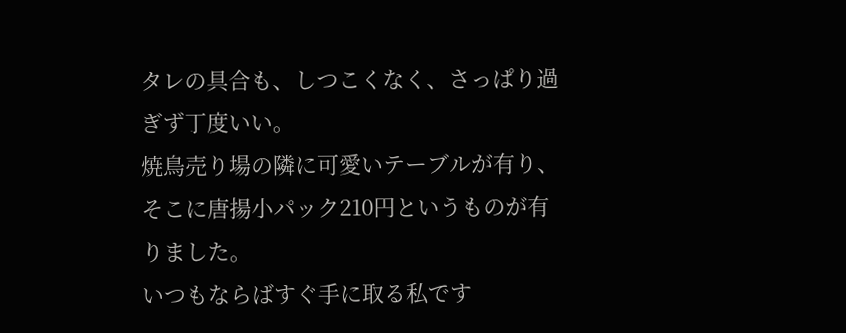タレの具合も、しつこくなく、さっぱり過ぎず丁度いい。
焼鳥売り場の隣に可愛いテーブルが有り、そこに唐揚小パック210円というものが有りました。
いつもならばすぐ手に取る私です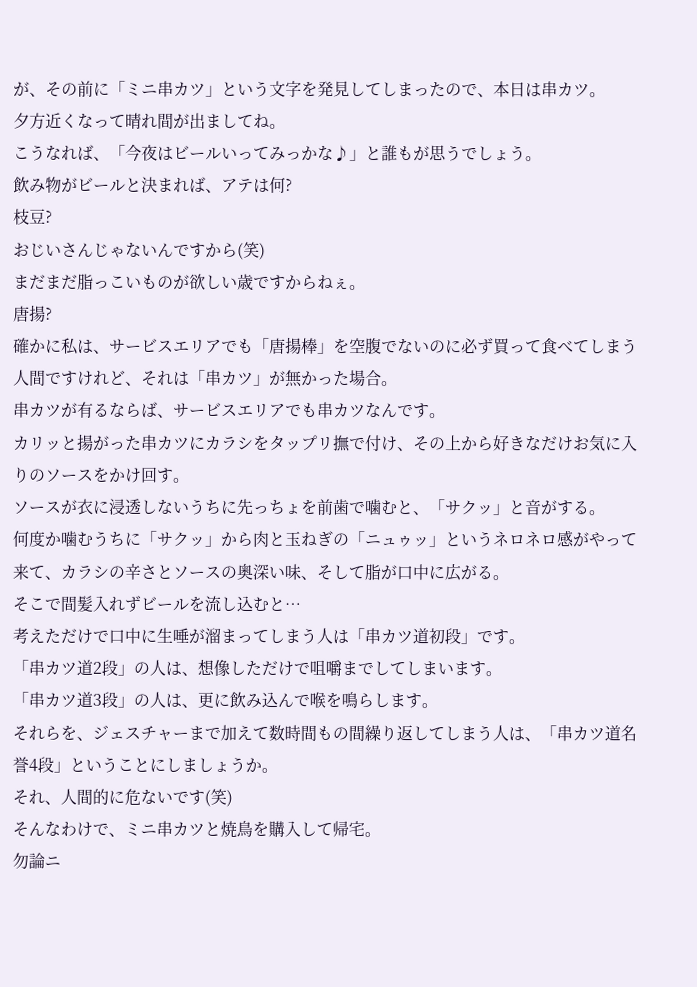が、その前に「ミニ串カツ」という文字を発見してしまったので、本日は串カツ。
夕方近くなって晴れ間が出ましてね。
こうなれば、「今夜はビールいってみっかな♪」と誰もが思うでしょう。
飲み物がビールと決まれば、アテは何?
枝豆?
おじいさんじゃないんですから(笑)
まだまだ脂っこいものが欲しい歳ですからねぇ。
唐揚?
確かに私は、サービスエリアでも「唐揚棒」を空腹でないのに必ず買って食べてしまう人間ですけれど、それは「串カツ」が無かった場合。
串カツが有るならば、サービスエリアでも串カツなんです。
カリッと揚がった串カツにカラシをタップリ撫で付け、その上から好きなだけお気に入りのソースをかけ回す。
ソースが衣に浸透しないうちに先っちょを前歯で噛むと、「サクッ」と音がする。
何度か噛むうちに「サクッ」から肉と玉ねぎの「ニュゥッ」というネロネロ感がやって来て、カラシの辛さとソースの奥深い味、そして脂が口中に広がる。
そこで間髪入れずビールを流し込むと…
考えただけで口中に生唾が溜まってしまう人は「串カツ道初段」です。
「串カツ道2段」の人は、想像しただけで咀嚼までしてしまいます。
「串カツ道3段」の人は、更に飲み込んで喉を鳴らします。
それらを、ジェスチャーまで加えて数時間もの間繰り返してしまう人は、「串カツ道名誉4段」ということにしましょうか。
それ、人間的に危ないです(笑)
そんなわけで、ミニ串カツと焼鳥を購入して帰宅。
勿論ニ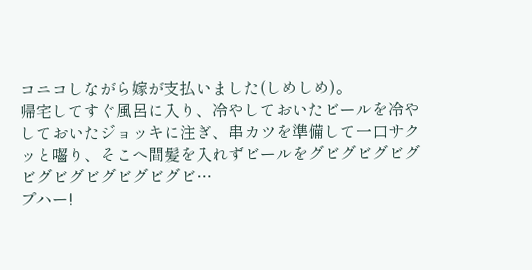コニコしながら嫁が支払いました(しめしめ)。
帰宅してすぐ風呂に入り、冷やしておいたビールを冷やしておいたジョッキに注ぎ、串カツを準備して一口サクッと囓り、そこへ間髪を入れずビールをグビグビグビグビグビグビグビグビグビ…
プハー!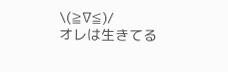\(≧∇≦)/
オレは生きてる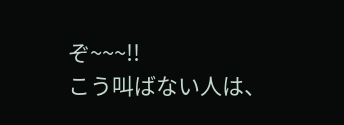ぞ~~~!!
こう叫ばない人は、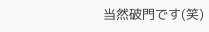当然破門です(笑)